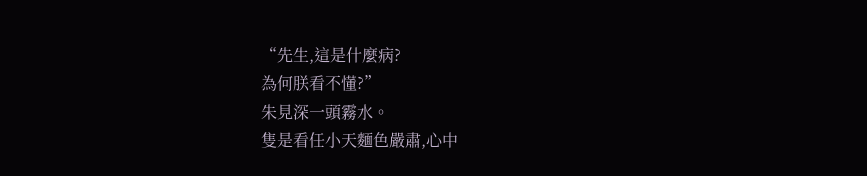“先生,這是什麼病?
為何朕看不懂?”
朱見深一頭霧水。
隻是看任小天麵色嚴肅,心中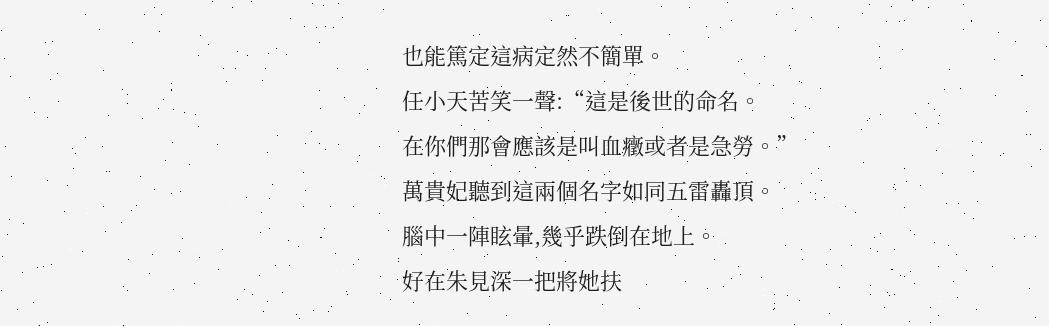也能篤定這病定然不簡單。
任小天苦笑一聲:“這是後世的命名。
在你們那會應該是叫血癥或者是急勞。”
萬貴妃聽到這兩個名字如同五雷轟頂。
腦中一陣眩暈,幾乎跌倒在地上。
好在朱見深一把將她扶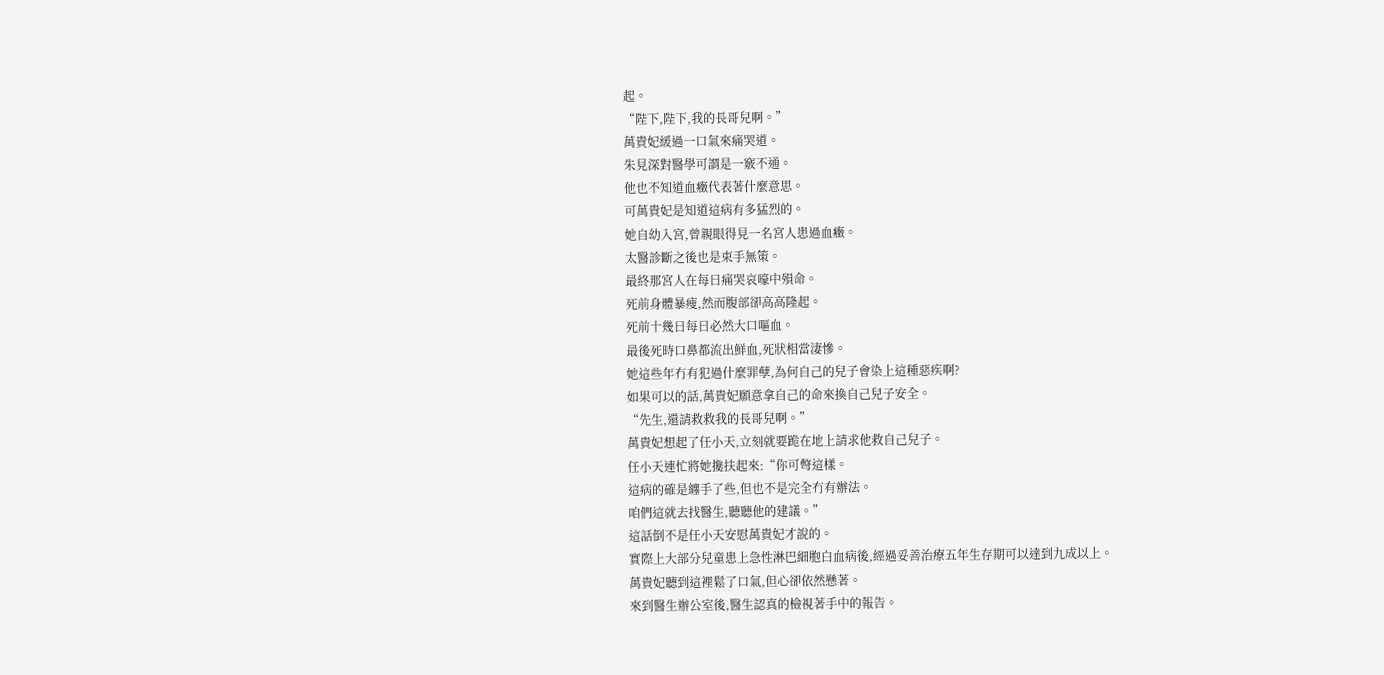起。
“陛下,陛下,我的長哥兒啊。”
萬貴妃緩過一口氣來痛哭道。
朱見深對醫學可謂是一竅不通。
他也不知道血癥代表著什麼意思。
可萬貴妃是知道這病有多猛烈的。
她自幼入宮,曾親眼得見一名宮人患過血癥。
太醫診斷之後也是束手無策。
最終那宮人在每日痛哭哀嚎中殞命。
死前身體暴瘦,然而腹部卻高高隆起。
死前十幾日每日必然大口嘔血。
最後死時口鼻都流出鮮血,死狀相當淒慘。
她這些年冇有犯過什麼罪孽,為何自己的兒子會染上這種惡疾啊?
如果可以的話,萬貴妃願意拿自己的命來換自己兒子安全。
“先生,還請救救我的長哥兒啊。”
萬貴妃想起了任小天,立刻就要跪在地上請求他救自己兒子。
任小天連忙將她攙扶起來:“你可彆這樣。
這病的確是纏手了些,但也不是完全冇有辦法。
咱們這就去找醫生,聽聽他的建議。”
這話倒不是任小天安慰萬貴妃才說的。
實際上大部分兒童患上急性淋巴細胞白血病後,經過妥善治療五年生存期可以達到九成以上。
萬貴妃聽到這裡鬆了口氣,但心卻依然懸著。
來到醫生辦公室後,醫生認真的檢視著手中的報告。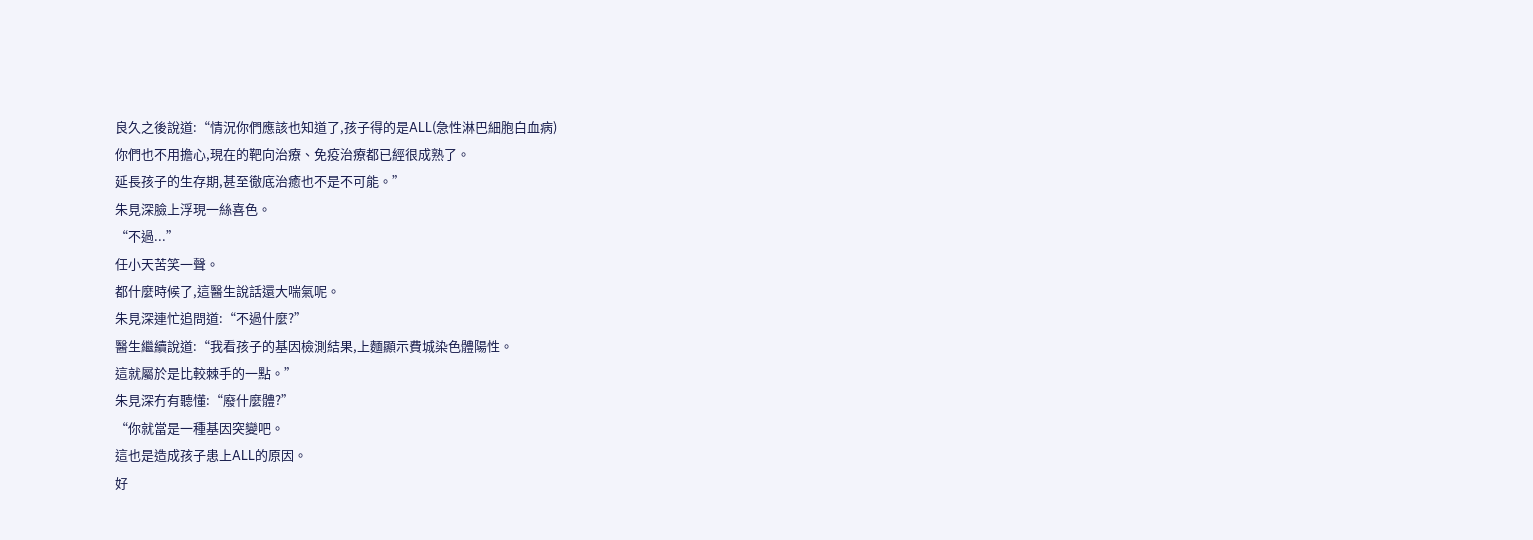良久之後說道:“情況你們應該也知道了,孩子得的是ALL(急性淋巴細胞白血病)
你們也不用擔心,現在的靶向治療、免疫治療都已經很成熟了。
延長孩子的生存期,甚至徹底治癒也不是不可能。”
朱見深臉上浮現一絲喜色。
“不過...”
任小天苦笑一聲。
都什麼時候了,這醫生說話還大喘氣呢。
朱見深連忙追問道:“不過什麼?”
醫生繼續說道:“我看孩子的基因檢測結果,上麵顯示費城染色體陽性。
這就屬於是比較棘手的一點。”
朱見深冇有聽懂:“廢什麼體?”
“你就當是一種基因突變吧。
這也是造成孩子患上ALL的原因。
好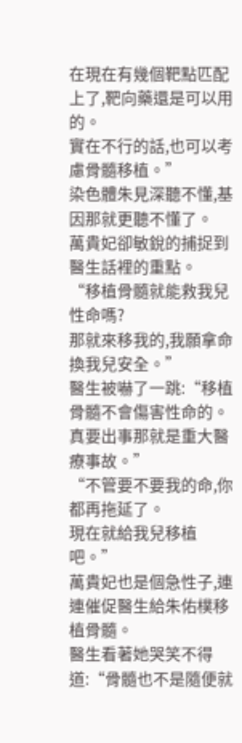在現在有幾個靶點匹配上了,靶向藥還是可以用的。
實在不行的話,也可以考慮骨髓移植。”
染色體朱見深聽不懂,基因那就更聽不懂了。
萬貴妃卻敏銳的捕捉到醫生話裡的重點。
“移植骨髓就能救我兒性命嗎?
那就來移我的,我願拿命換我兒安全。”
醫生被嚇了一跳:“移植骨髓不會傷害性命的。
真要出事那就是重大醫療事故。”
“不管要不要我的命,你都再拖延了。
現在就給我兒移植吧。”
萬貴妃也是個急性子,連連催促醫生給朱佑樸移植骨髓。
醫生看著她哭笑不得道:“骨髓也不是隨便就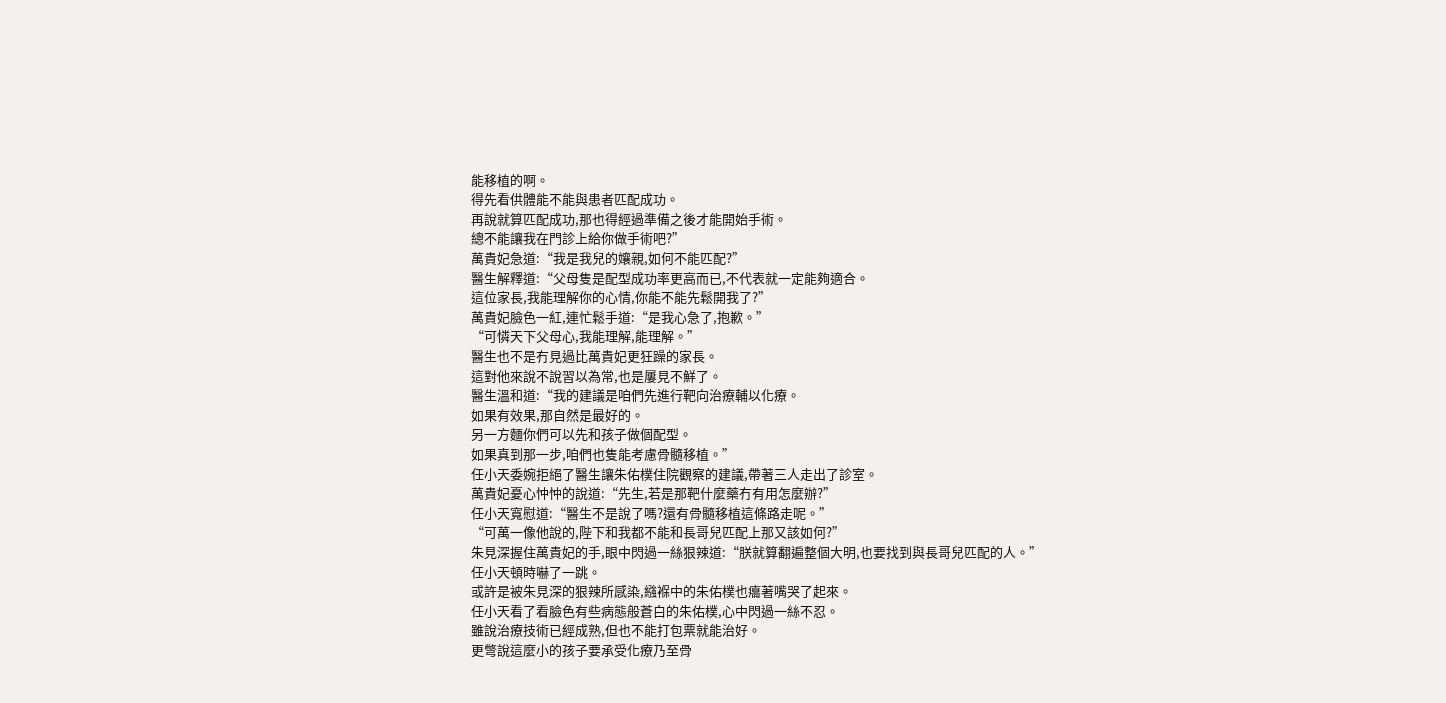能移植的啊。
得先看供體能不能與患者匹配成功。
再說就算匹配成功,那也得經過準備之後才能開始手術。
總不能讓我在門診上給你做手術吧?”
萬貴妃急道:“我是我兒的孃親,如何不能匹配?”
醫生解釋道:“父母隻是配型成功率更高而已,不代表就一定能夠適合。
這位家長,我能理解你的心情,你能不能先鬆開我了?”
萬貴妃臉色一紅,連忙鬆手道:“是我心急了,抱歉。”
“可憐天下父母心,我能理解,能理解。”
醫生也不是冇見過比萬貴妃更狂躁的家長。
這對他來說不說習以為常,也是屢見不鮮了。
醫生溫和道:“我的建議是咱們先進行靶向治療輔以化療。
如果有效果,那自然是最好的。
另一方麵你們可以先和孩子做個配型。
如果真到那一步,咱們也隻能考慮骨髓移植。”
任小天委婉拒絕了醫生讓朱佑樸住院觀察的建議,帶著三人走出了診室。
萬貴妃憂心忡忡的說道:“先生,若是那靶什麼藥冇有用怎麼辦?”
任小天寬慰道:“醫生不是說了嗎?還有骨髓移植這條路走呢。”
“可萬一像他說的,陛下和我都不能和長哥兒匹配上那又該如何?”
朱見深握住萬貴妃的手,眼中閃過一絲狠辣道:“朕就算翻遍整個大明,也要找到與長哥兒匹配的人。”
任小天頓時嚇了一跳。
或許是被朱見深的狠辣所感染,繈褓中的朱佑樸也癟著嘴哭了起來。
任小天看了看臉色有些病態般蒼白的朱佑樸,心中閃過一絲不忍。
雖說治療技術已經成熟,但也不能打包票就能治好。
更彆說這麼小的孩子要承受化療乃至骨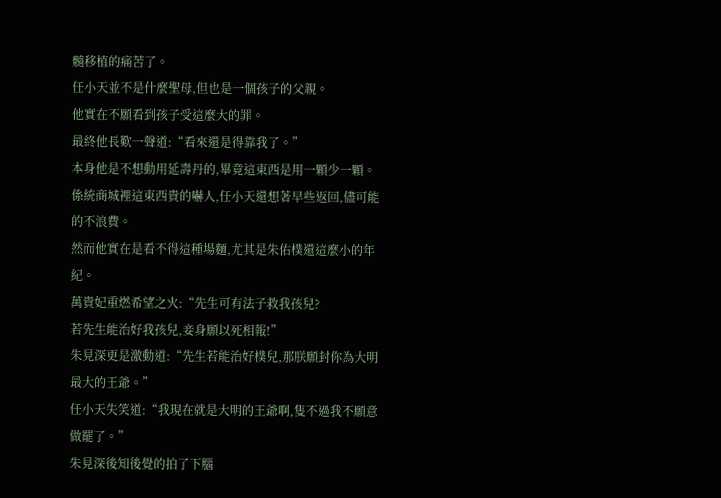髓移植的痛苦了。
任小天並不是什麼聖母,但也是一個孩子的父親。
他實在不願看到孩子受這麼大的罪。
最終他長歎一聲道:“看來還是得靠我了。”
本身他是不想動用延壽丹的,畢竟這東西是用一顆少一顆。
係統商城裡這東西貴的嚇人,任小天還想著早些返回,儘可能的不浪費。
然而他實在是看不得這種場麵,尤其是朱佑樸還這麼小的年紀。
萬貴妃重燃希望之火:“先生可有法子救我孩兒?
若先生能治好我孩兒,妾身願以死相報!”
朱見深更是激動道:“先生若能治好樸兒,那朕願封你為大明最大的王爺。”
任小天失笑道:“我現在就是大明的王爺啊,隻不過我不願意做罷了。”
朱見深後知後覺的拍了下腦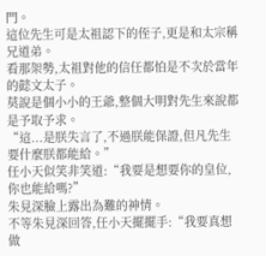門。
這位先生可是太祖認下的侄子,更是和太宗稱兄道弟。
看那架勢,太祖對他的信任都怕是不次於當年的懿文太子。
莫說是個小小的王爺,整個大明對先生來說都是予取予求。
“這...是朕失言了,不過朕能保證,但凡先生要什麼朕都能給。”
任小天似笑非笑道:“我要是想要你的皇位,你也能給嗎?”
朱見深臉上露出為難的神情。
不等朱見深回答,任小天擺擺手:“我要真想做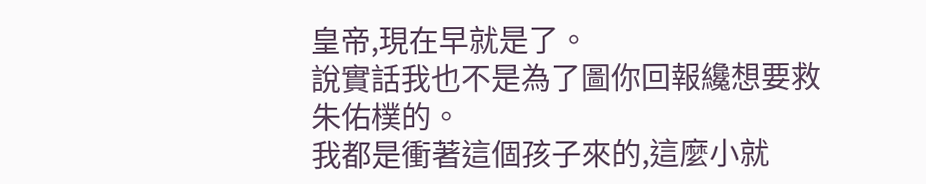皇帝,現在早就是了。
說實話我也不是為了圖你回報纔想要救朱佑樸的。
我都是衝著這個孩子來的,這麼小就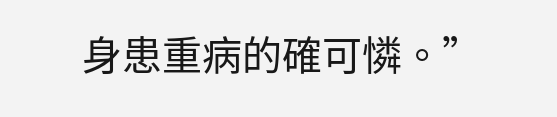身患重病的確可憐。”